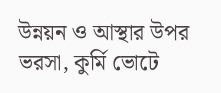উন্নয়ন ও আস্থার উপর ভরসা, কুর্মি ভোটে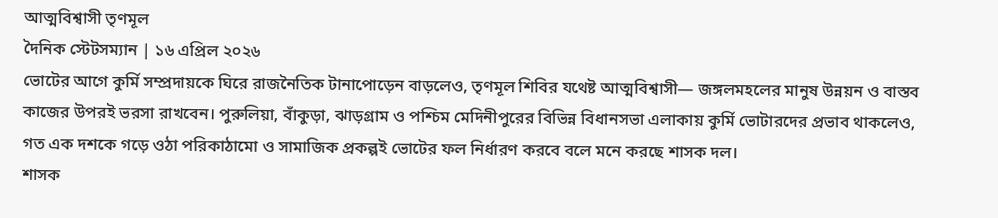আত্মবিশ্বাসী তৃণমূল
দৈনিক স্টেটসম্যান | ১৬ এপ্রিল ২০২৬
ভোটের আগে কুর্মি সম্প্রদায়কে ঘিরে রাজনৈতিক টানাপোড়েন বাড়লেও, তৃণমূল শিবির যথেষ্ট আত্মবিশ্বাসী— জঙ্গলমহলের মানুষ উন্নয়ন ও বাস্তব কাজের উপরই ভরসা রাখবেন। পুরুলিয়া, বাঁকুড়া, ঝাড়গ্রাম ও পশ্চিম মেদিনীপুরের বিভিন্ন বিধানসভা এলাকায় কুর্মি ভোটারদের প্রভাব থাকলেও, গত এক দশকে গড়ে ওঠা পরিকাঠামো ও সামাজিক প্রকল্পই ভোটের ফল নির্ধারণ করবে বলে মনে করছে শাসক দল।
শাসক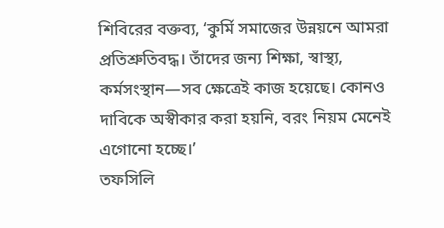শিবিরের বক্তব্য, ‘কুর্মি সমাজের উন্নয়নে আমরা প্রতিশ্রুতিবদ্ধ। তাঁদের জন্য শিক্ষা, স্বাস্থ্য, কর্মসংস্থান—সব ক্ষেত্রেই কাজ হয়েছে। কোনও দাবিকে অস্বীকার করা হয়নি, বরং নিয়ম মেনেই এগোনো হচ্ছে।’
তফসিলি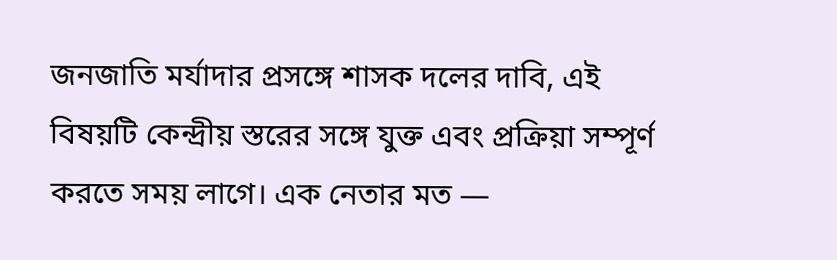জনজাতি মর্যাদার প্রসঙ্গে শাসক দলের দাবি, এই বিষয়টি কেন্দ্রীয় স্তরের সঙ্গে যুক্ত এবং প্রক্রিয়া সম্পূর্ণ করতে সময় লাগে। এক নেতার মত —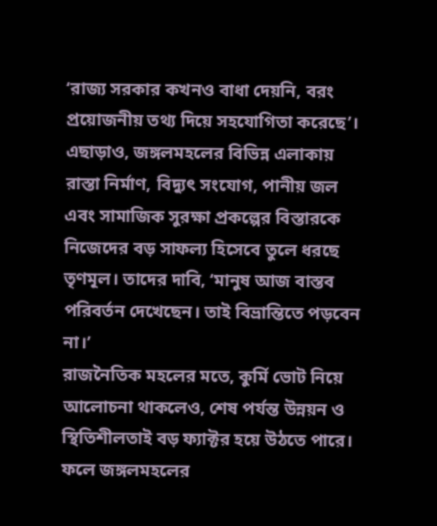‘রাজ্য সরকার কখনও বাধা দেয়নি, বরং প্রয়োজনীয় তথ্য দিয়ে সহযোগিতা করেছে’।
এছাড়াও, জঙ্গলমহলের বিভিন্ন এলাকায় রাস্তা নির্মাণ, বিদ্যুৎ সংযোগ, পানীয় জল এবং সামাজিক সুরক্ষা প্রকল্পের বিস্তারকে নিজেদের বড় সাফল্য হিসেবে তুলে ধরছে তৃণমূল। তাদের দাবি, ‘মানুষ আজ বাস্তব পরিবর্তন দেখেছেন। তাই বিভ্রান্তিতে পড়বেন না।’
রাজনৈতিক মহলের মতে, কুর্মি ভোট নিয়ে আলোচনা থাকলেও, শেষ পর্যন্ত উন্নয়ন ও স্থিতিশীলতাই বড় ফ্যাক্টর হয়ে উঠতে পারে। ফলে জঙ্গলমহলের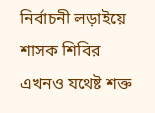নির্বাচনী লড়াইয়ে শাসক শিবির এখনও যথেষ্ট শক্ত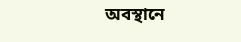অবস্থানে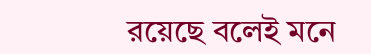রয়েছে বলেই মনে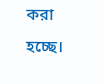করা হচ্ছে।